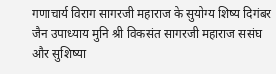गणाचार्य विराग सागरजी महाराज के सुयोग्य शिष्य दिगंबर जैन उपाध्याय मुनि श्री विकसंत सागरजी महाराज ससंघ और सुशिष्या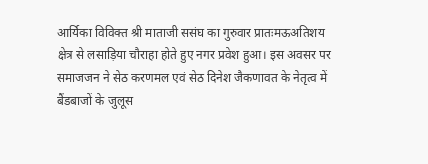आर्यिका विविक्त श्री माताजी ससंघ का गुरुवार प्रातःमऊअतिशय क्षेत्र से लसाड़िया चौराहा होते हुए नगर प्रवेश हुआ। इस अवसर पर समाजजन ने सेठ करणमल एवं सेठ दिनेश जैकणावत के नेतृत्व में बैंडबाजों के जुलूस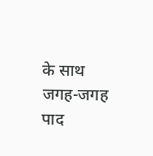के साथ जगह-जगह पाद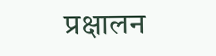प्रक्षालन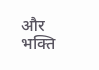और भक्ति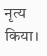नृत्य किया।